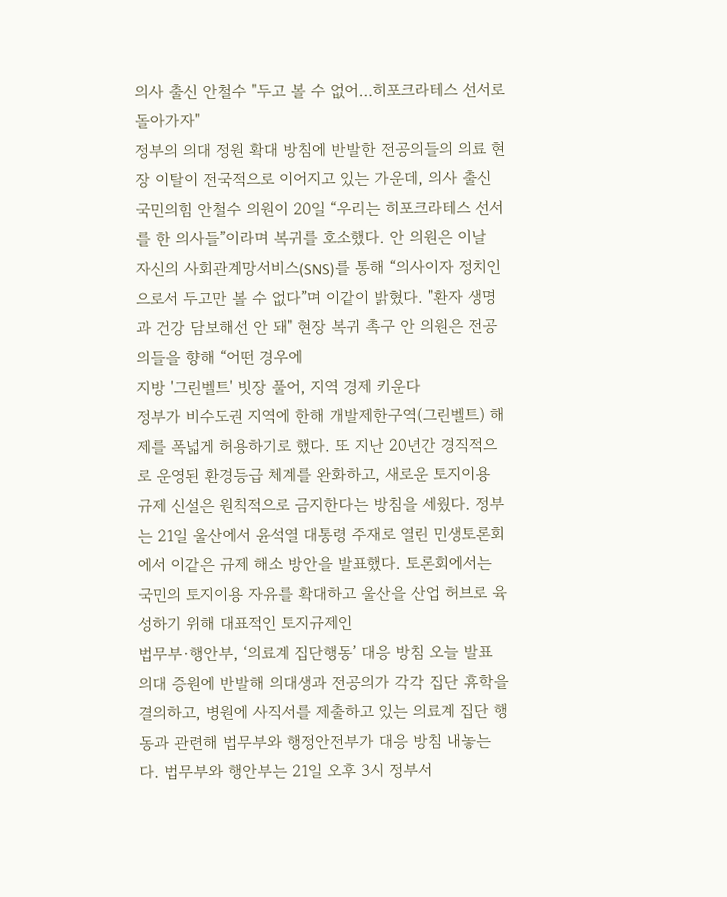의사 출신 안철수 "두고 볼 수 없어…히포크라테스 선서로 돌아가자"
정부의 의대 정원 확대 방침에 반발한 전공의들의 의료 현장 이탈이 전국적으로 이어지고 있는 가운데, 의사 출신 국민의힘 안철수 의원이 20일 “우리는 히포크라테스 선서를 한 의사들”이라며 복귀를 호소했다. 안 의원은 이날 자신의 사회관계망서비스(SNS)를 통해 “의사이자 정치인으로서 두고만 볼 수 없다”며 이같이 밝혔다. "환자 생명과 건강 담보해선 안 돼" 현장 복귀 촉구 안 의원은 전공의들을 향해 “어떤 경우에
지방 '그린벨트' 빗장 풀어, 지역 경제 키운다
정부가 비수도권 지역에 한해 개발제한구역(그린벨트) 해제를 폭넓게 허용하기로 했다. 또 지난 20년간 경직적으로 운영된 환경등급 체계를 완화하고, 새로운 토지이용 규제 신설은 원칙적으로 금지한다는 방침을 세웠다. 정부는 21일 울산에서 윤석열 대통령 주재로 열린 민생토론회에서 이같은 규제 해소 방안을 발표했다. 토론회에서는 국민의 토지이용 자유를 확대하고 울산을 산업 허브로 육성하기 위해 대표적인 토지규제인
법무부·행안부, ‘의료계 집단행동’ 대응 방침 오늘 발표
의대 증원에 반발해 의대생과 전공의가 각각 집단 휴학을 결의하고, 병원에 사직서를 제출하고 있는 의료계 집단 행동과 관련해 법무부와 행정안전부가 대응 방침 내놓는다. 법무부와 행안부는 21일 오후 3시 정부서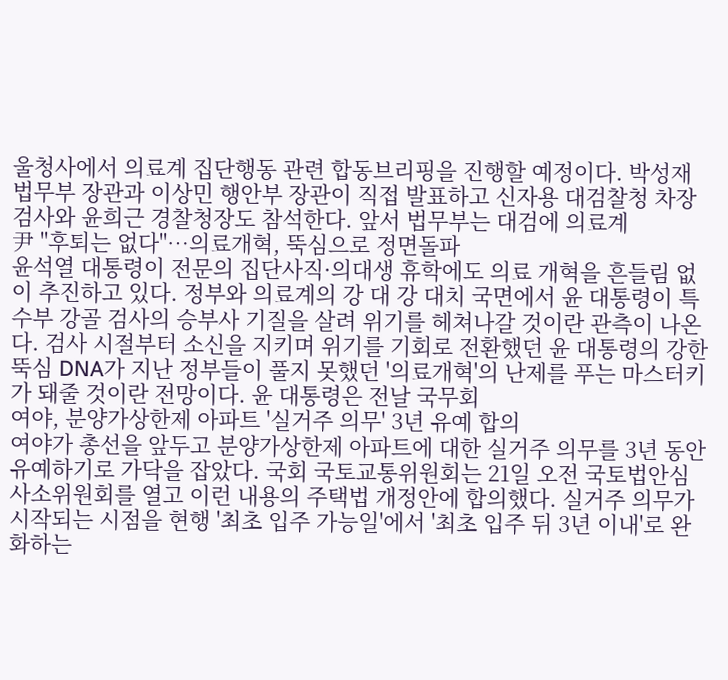울청사에서 의료계 집단행동 관련 합동브리핑을 진행할 예정이다. 박성재 법무부 장관과 이상민 행안부 장관이 직접 발표하고 신자용 대검찰청 차장검사와 윤희근 경찰청장도 참석한다. 앞서 법무부는 대검에 의료계
尹 "후퇴는 없다"…의료개혁, 뚝심으로 정면돌파
윤석열 대통령이 전문의 집단사직·의대생 휴학에도 의료 개혁을 흔들림 없이 추진하고 있다. 정부와 의료계의 강 대 강 대치 국면에서 윤 대통령이 특수부 강골 검사의 승부사 기질을 살려 위기를 헤쳐나갈 것이란 관측이 나온다. 검사 시절부터 소신을 지키며 위기를 기회로 전환했던 윤 대통령의 강한 뚝심 DNA가 지난 정부들이 풀지 못했던 '의료개혁'의 난제를 푸는 마스터키가 돼줄 것이란 전망이다. 윤 대통령은 전날 국무회
여야, 분양가상한제 아파트 '실거주 의무' 3년 유예 합의
여야가 총선을 앞두고 분양가상한제 아파트에 대한 실거주 의무를 3년 동안 유예하기로 가닥을 잡았다. 국회 국토교통위원회는 21일 오전 국토법안심사소위원회를 열고 이런 내용의 주택법 개정안에 합의했다. 실거주 의무가 시작되는 시점을 현행 '최초 입주 가능일'에서 '최초 입주 뒤 3년 이내'로 완화하는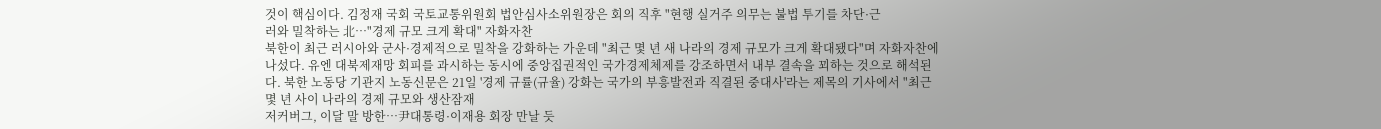것이 핵심이다. 김정재 국회 국토교통위원회 법안심사소위원장은 회의 직후 "현행 실거주 의무는 불법 투기를 차단·근
러와 밀착하는 北…"경제 규모 크게 확대" 자화자찬
북한이 최근 러시아와 군사·경제적으로 밀착을 강화하는 가운데 "최근 몇 년 새 나라의 경제 규모가 크게 확대됐다"며 자화자찬에 나섰다. 유엔 대북제재망 회피를 과시하는 동시에 중앙집권적인 국가경제체제를 강조하면서 내부 결속을 꾀하는 것으로 해석된다. 북한 노동당 기관지 노동신문은 21일 '경제 규률(규율) 강화는 국가의 부흥발전과 직결된 중대사'라는 제목의 기사에서 "최근 몇 년 사이 나라의 경제 규모와 생산잠재
저커버그, 이달 말 방한…尹대통령·이재용 회장 만날 듯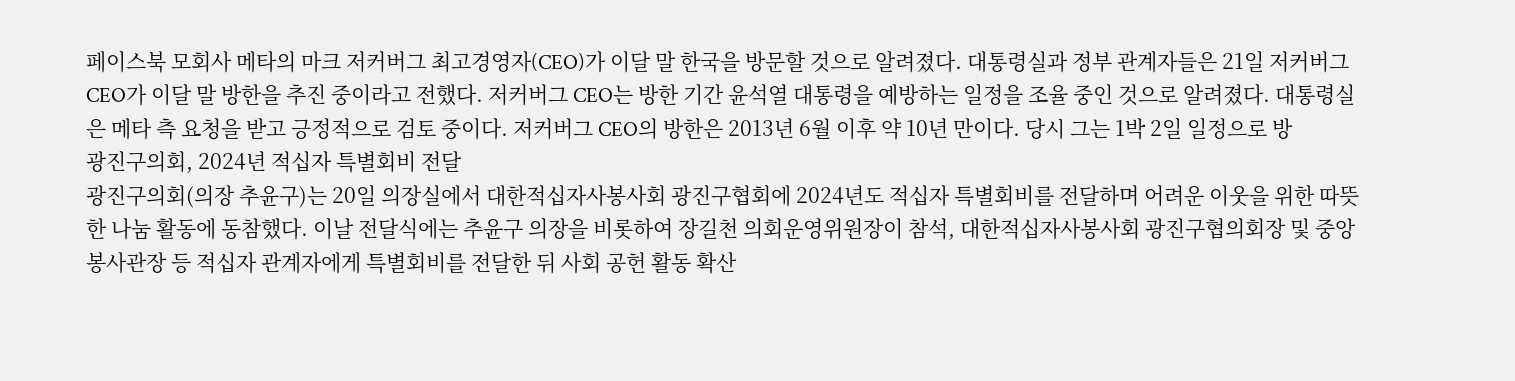페이스북 모회사 메타의 마크 저커버그 최고경영자(CEO)가 이달 말 한국을 방문할 것으로 알려졌다. 대통령실과 정부 관계자들은 21일 저커버그 CEO가 이달 말 방한을 추진 중이라고 전했다. 저커버그 CEO는 방한 기간 윤석열 대통령을 예방하는 일정을 조율 중인 것으로 알려졌다. 대통령실은 메타 측 요청을 받고 긍정적으로 검토 중이다. 저커버그 CEO의 방한은 2013년 6월 이후 약 10년 만이다. 당시 그는 1박 2일 일정으로 방
광진구의회, 2024년 적십자 특별회비 전달
광진구의회(의장 추윤구)는 20일 의장실에서 대한적십자사봉사회 광진구협회에 2024년도 적십자 특별회비를 전달하며 어려운 이웃을 위한 따뜻한 나눔 활동에 동참했다. 이날 전달식에는 추윤구 의장을 비롯하여 장길천 의회운영위원장이 참석, 대한적십자사봉사회 광진구협의회장 및 중앙봉사관장 등 적십자 관계자에게 특별회비를 전달한 뒤 사회 공헌 활동 확산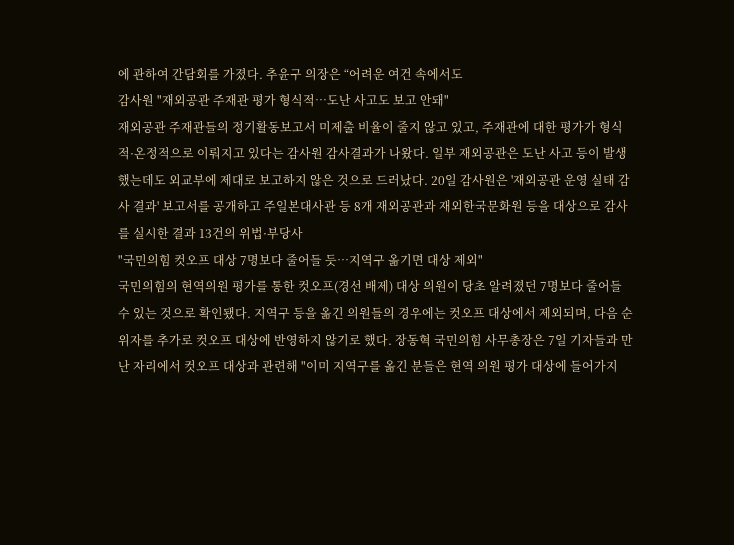에 관하여 간담회를 가졌다. 추윤구 의장은 “어려운 여건 속에서도
감사원 "재외공관 주재관 평가 형식적…도난 사고도 보고 안돼"
재외공관 주재관들의 정기활동보고서 미제출 비율이 줄지 않고 있고, 주재관에 대한 평가가 형식적·온정적으로 이뤄지고 있다는 감사원 감사결과가 나왔다. 일부 재외공관은 도난 사고 등이 발생했는데도 외교부에 제대로 보고하지 않은 것으로 드러났다. 20일 감사원은 '재외공관 운영 실태 감사 결과' 보고서를 공개하고 주일본대사관 등 8개 재외공관과 재외한국문화원 등을 대상으로 감사를 실시한 결과 13건의 위법·부당사
"국민의힘 컷오프 대상 7명보다 줄어들 듯…지역구 옮기면 대상 제외"
국민의힘의 현역의원 평가를 통한 컷오프(경선 배제) 대상 의원이 당초 알려졌던 7명보다 줄어들 수 있는 것으로 확인됐다. 지역구 등을 옮긴 의원들의 경우에는 컷오프 대상에서 제외되며, 다음 순위자를 추가로 컷오프 대상에 반영하지 않기로 했다. 장동혁 국민의힘 사무총장은 7일 기자들과 만난 자리에서 컷오프 대상과 관련해 "이미 지역구를 옮긴 분들은 현역 의원 평가 대상에 들어가지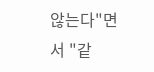않는다"면서 "같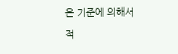은 기준에 의해서 적